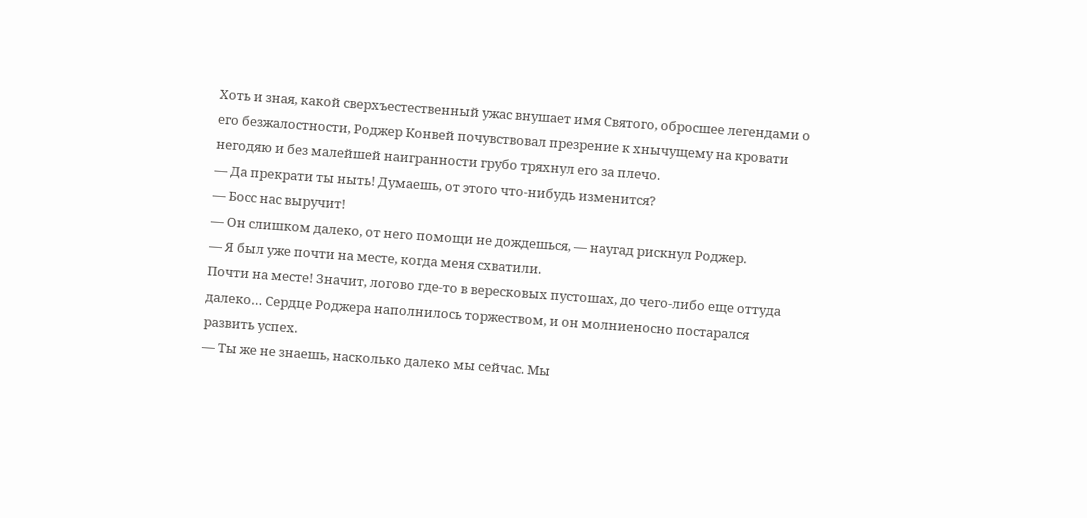Хоть и зная, какой сверхъестественный ужас внушает имя Святого, обросшее легендами о его безжалостности, Роджер Конвей почувствовал презрение к хнычущему на кровати негодяю и без малейшей наигранности грубо тряхнул его за плечо.
— Да прекрати ты ныть! Думаешь, от этого что-нибудь изменится?
— Босс нас выручит!
— Он слишком далеко, от него помощи не дождешься, — наугад рискнул Роджер.
— Я был уже почти на месте, когда меня схватили.
Почти на месте! Значит, логово где-то в вересковых пустошах, до чего-либо еще оттуда далеко… Сердце Роджера наполнилось торжеством, и он молниеносно постарался развить успех.
— Ты же не знаешь, насколько далеко мы сейчас. Мы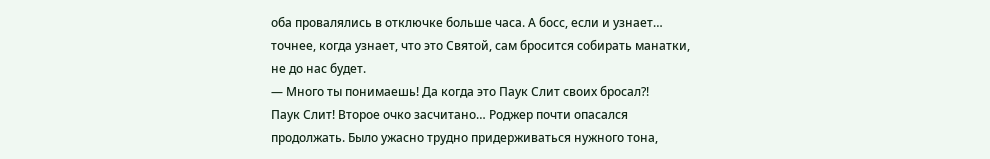оба провалялись в отключке больше часа. А босс, если и узнает… точнее, когда узнает, что это Святой, сам бросится собирать манатки, не до нас будет.
— Много ты понимаешь! Да когда это Паук Слит своих бросал?!
Паук Слит! Второе очко засчитано… Роджер почти опасался продолжать. Было ужасно трудно придерживаться нужного тона,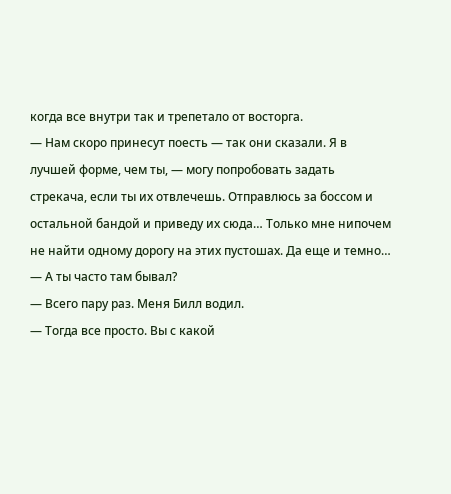когда все внутри так и трепетало от восторга.
— Нам скоро принесут поесть — так они сказали. Я в лучшей форме, чем ты, — могу попробовать задать стрекача, если ты их отвлечешь. Отправлюсь за боссом и остальной бандой и приведу их сюда… Только мне нипочем не найти одному дорогу на этих пустошах. Да еще и темно…
— А ты часто там бывал?
— Всего пару раз. Меня Билл водил.
— Тогда все просто. Вы с какой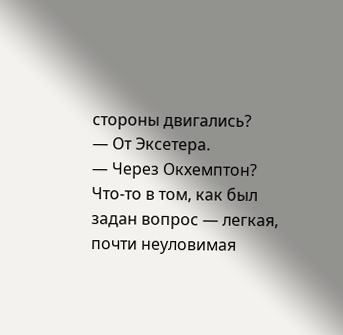стороны двигались?
— От Эксетера.
— Через Окхемптон?
Что-то в том, как был задан вопрос — легкая, почти неуловимая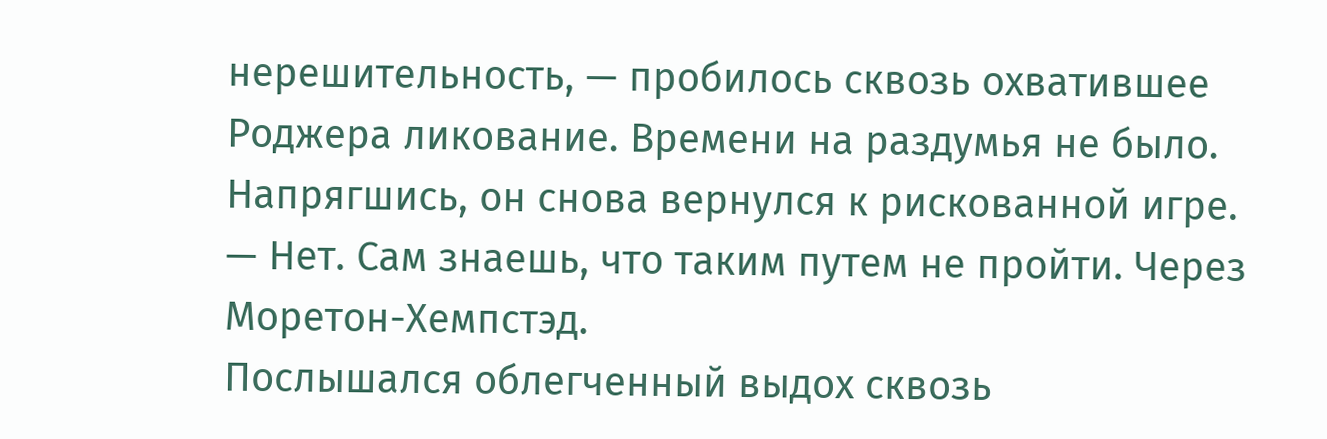нерешительность, — пробилось сквозь охватившее Роджера ликование. Времени на раздумья не было. Напрягшись, он снова вернулся к рискованной игре.
— Нет. Сам знаешь, что таким путем не пройти. Через Моретон-Хемпстэд.
Послышался облегченный выдох сквозь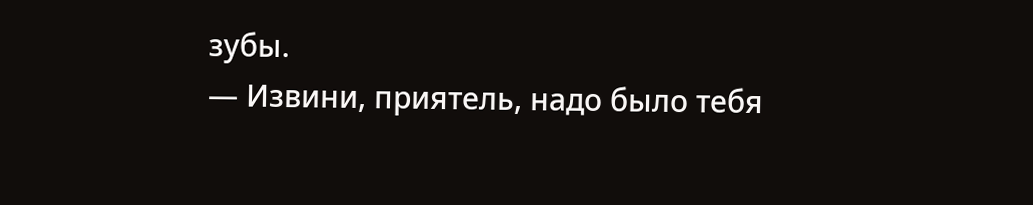зубы.
— Извини, приятель, надо было тебя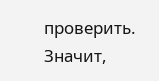проверить. Значит,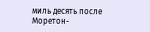миль десять после Моретон-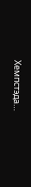Хемпстэда…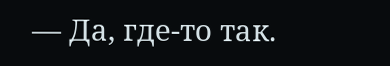— Да, где-то так.